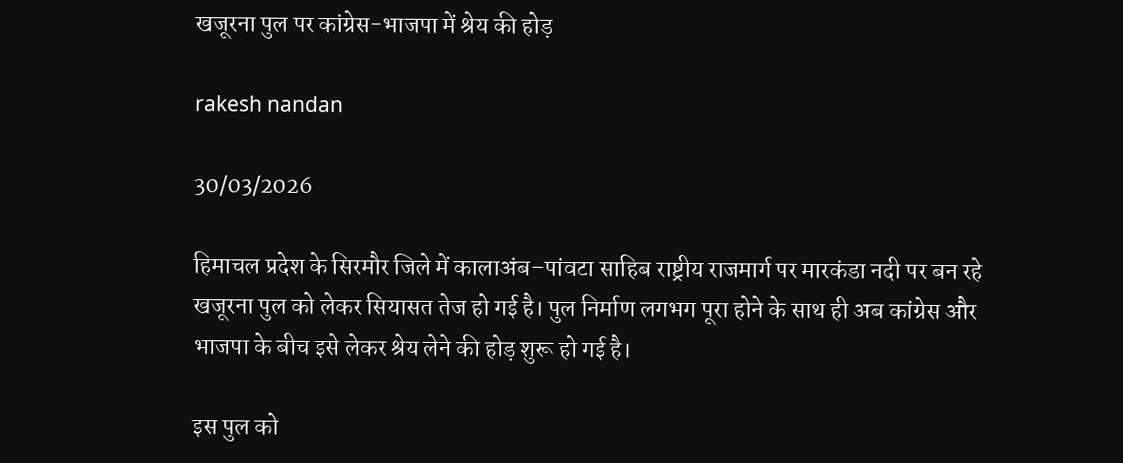खजूरना पुल पर कांग्रेस-भाजपा में श्रेय की होड़

rakesh nandan

30/03/2026

हिमाचल प्रदेश के सिरमौर जिले में कालाअंब–पांवटा साहिब राष्ट्रीय राजमार्ग पर मारकंडा नदी पर बन रहे खजूरना पुल को लेकर सियासत तेज हो गई है। पुल निर्माण लगभग पूरा होने के साथ ही अब कांग्रेस और भाजपा के बीच इसे लेकर श्रेय लेने की होड़ शुरू हो गई है।

इस पुल को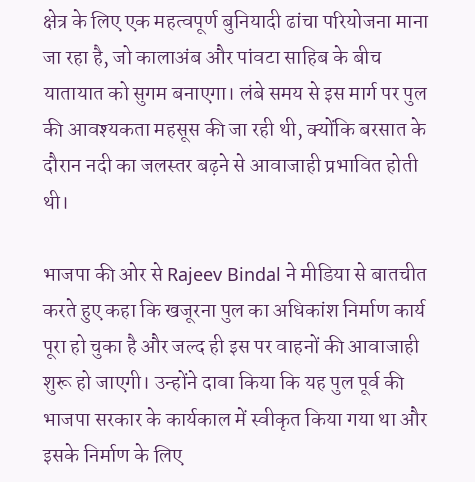क्षेत्र के लिए एक महत्वपूर्ण बुनियादी ढांचा परियोजना माना जा रहा है, जो कालाअंब और पांवटा साहिब के बीच यातायात को सुगम बनाएगा। लंबे समय से इस मार्ग पर पुल की आवश्यकता महसूस की जा रही थी, क्योंकि बरसात के दौरान नदी का जलस्तर बढ़ने से आवाजाही प्रभावित होती थी।

भाजपा की ओर से Rajeev Bindal ने मीडिया से बातचीत करते हुए कहा कि खजूरना पुल का अधिकांश निर्माण कार्य पूरा हो चुका है और जल्द ही इस पर वाहनों की आवाजाही शुरू हो जाएगी। उन्होंने दावा किया कि यह पुल पूर्व की भाजपा सरकार के कार्यकाल में स्वीकृत किया गया था और इसके निर्माण के लिए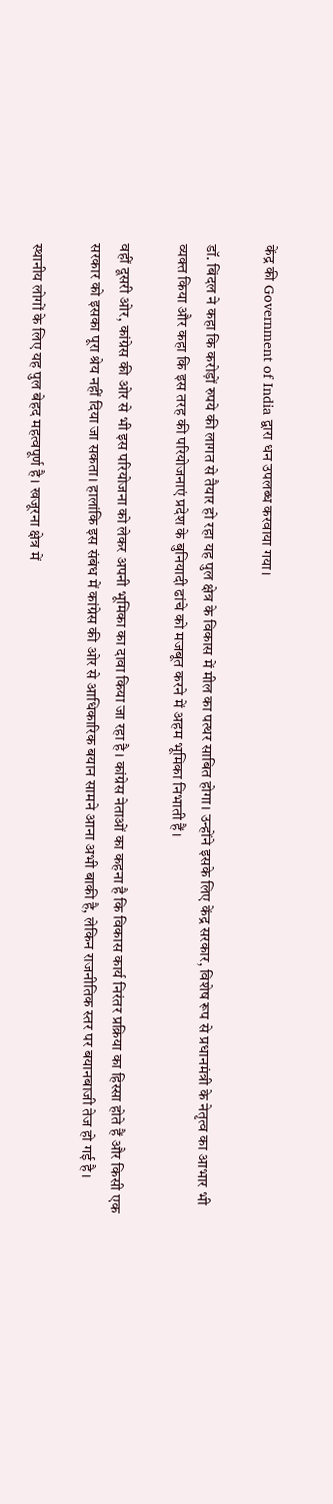केंद्र की Government of India द्वारा धन उपलब्ध करवाया गया।

डॉ. बिंदल ने कहा कि करोड़ों रुपये की लागत से तैयार हो रहा यह पुल क्षेत्र के विकास में मील का पत्थर साबित होगा। उन्होंने इसके लिए केंद्र सरकार, विशेष रूप से प्रधानमंत्री के नेतृत्व का आभार भी व्यक्त किया और कहा कि इस तरह की परियोजनाएं प्रदेश के बुनियादी ढांचे को मजबूत करने में अहम भूमिका निभाती हैं।

वहीं दूसरी ओर, कांग्रेस की ओर से भी इस परियोजना को लेकर अपनी भूमिका का दावा किया जा रहा है। कांग्रेस नेताओं का कहना है कि विकास कार्य निरंतर प्रक्रिया का हिस्सा होते हैं और किसी एक सरकार को इसका पूरा श्रेय नहीं दिया जा सकता। हालांकि इस संबंध में कांग्रेस की ओर से आधिकारिक बयान सामने आना अभी बाकी है, लेकिन राजनीतिक स्तर पर बयानबाजी तेज हो गई है।

स्थानीय लोगों के लिए यह पुल बेहद महत्वपूर्ण है। खजूरना क्षेत्र में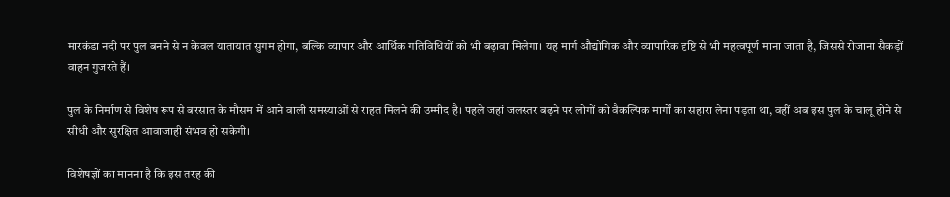मारकंडा नदी पर पुल बनने से न केवल यातायात सुगम होगा, बल्कि व्यापार और आर्थिक गतिविधियों को भी बढ़ावा मिलेगा। यह मार्ग औद्योगिक और व्यापारिक दृष्टि से भी महत्वपूर्ण माना जाता है, जिससे रोजाना सैकड़ों वाहन गुजरते हैं।

पुल के निर्माण से विशेष रूप से बरसात के मौसम में आने वाली समस्याओं से राहत मिलने की उम्मीद है। पहले जहां जलस्तर बढ़ने पर लोगों को वैकल्पिक मार्गों का सहारा लेना पड़ता था, वहीं अब इस पुल के चालू होने से सीधी और सुरक्षित आवाजाही संभव हो सकेगी।

विशेषज्ञों का मानना है कि इस तरह की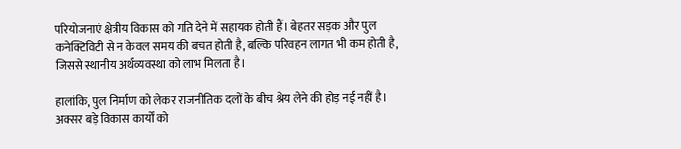परियोजनाएं क्षेत्रीय विकास को गति देने में सहायक होती हैं। बेहतर सड़क और पुल कनेक्टिविटी से न केवल समय की बचत होती है, बल्कि परिवहन लागत भी कम होती है, जिससे स्थानीय अर्थव्यवस्था को लाभ मिलता है।

हालांकि, पुल निर्माण को लेकर राजनीतिक दलों के बीच श्रेय लेने की होड़ नई नहीं है। अक्सर बड़े विकास कार्यों को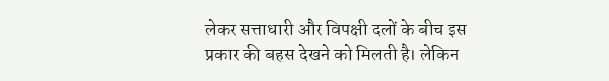लेकर सत्ताधारी और विपक्षी दलों के बीच इस प्रकार की बहस देखने को मिलती है। लेकिन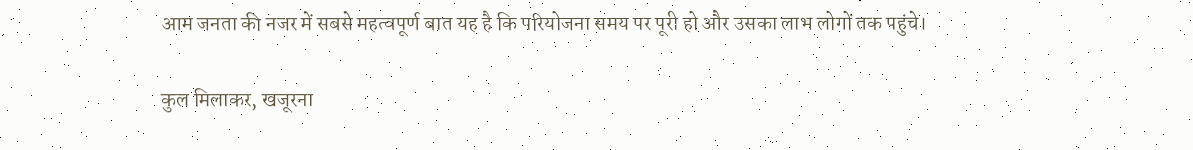आम जनता की नजर में सबसे महत्वपूर्ण बात यह है कि परियोजना समय पर पूरी हो और उसका लाभ लोगों तक पहुंचे।

कुल मिलाकर, खजूरना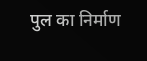पुल का निर्माण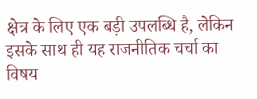क्षेत्र के लिए एक बड़ी उपलब्धि है, लेकिन इसके साथ ही यह राजनीतिक चर्चा का विषय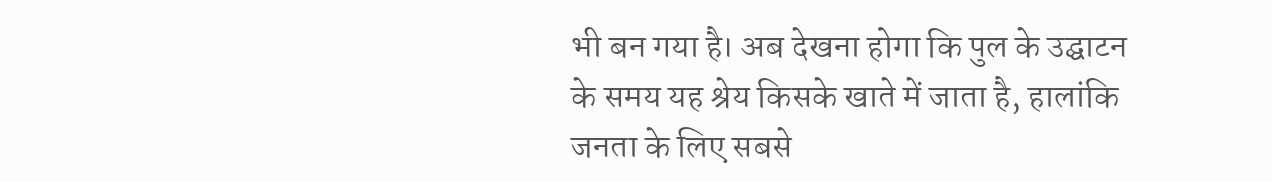भी बन गया है। अब देखना होगा कि पुल के उद्घाटन के समय यह श्रेय किसके खाते में जाता है, हालांकि जनता के लिए सबसे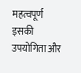महत्वपूर्ण इसकी उपयोगिता और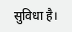सुविधा है।